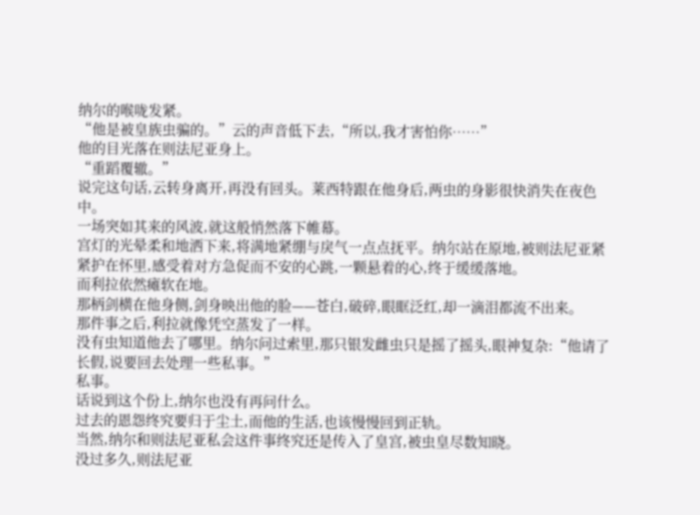纳尔的喉咙发紧。
“他是被皇族虫骗的。”云的声音低下去,“所以,我才害怕你……”
他的目光落在则法尼亚身上。
“重蹈覆辙。”
说完这句话,云转身离开,再没有回头。莱西特跟在他身后,两虫的身影很快消失在夜色中。
一场突如其来的风波,就这般悄然落下帷幕。
宫灯的光晕柔和地洒下来,将满地紧绷与戾气一点点抚平。纳尔站在原地,被则法尼亚紧紧护在怀里,感受着对方急促而不安的心跳,一颗悬着的心,终于缓缓落地。
而利拉依然瘫软在地。
那柄剑横在他身侧,剑身映出他的脸——苍白,破碎,眼眶泛红,却一滴泪都流不出来。
那件事之后,利拉就像凭空蒸发了一样。
没有虫知道他去了哪里。纳尔问过索里,那只银发雌虫只是摇了摇头,眼神复杂:“他请了长假,说要回去处理一些私事。”
私事。
话说到这个份上,纳尔也没有再问什么。
过去的恩怨终究要归于尘土,而他的生活,也该慢慢回到正轨。
当然,纳尔和则法尼亚私会这件事终究还是传入了皇宫,被虫皇尽数知晓。
没过多久,则法尼亚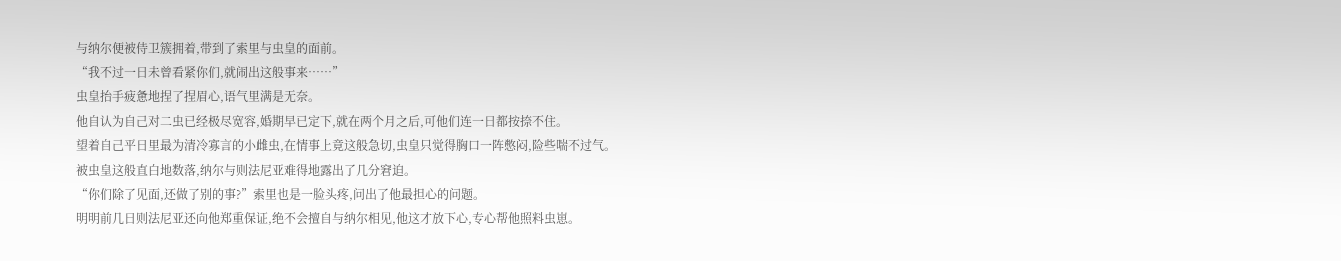与纳尔便被侍卫簇拥着,带到了索里与虫皇的面前。
“我不过一日未曾看紧你们,就闹出这般事来……”
虫皇抬手疲惫地捏了捏眉心,语气里满是无奈。
他自认为自己对二虫已经极尽宽容,婚期早已定下,就在两个月之后,可他们连一日都按捺不住。
望着自己平日里最为清冷寡言的小雌虫,在情事上竟这般急切,虫皇只觉得胸口一阵憋闷,险些喘不过气。
被虫皇这般直白地数落,纳尔与则法尼亚难得地露出了几分窘迫。
“你们除了见面,还做了别的事?”索里也是一脸头疼,问出了他最担心的问题。
明明前几日则法尼亚还向他郑重保证,绝不会擅自与纳尔相见,他这才放下心,专心帮他照料虫崽。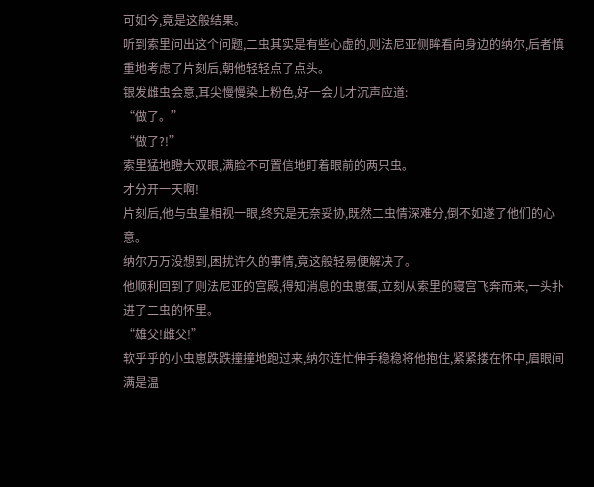可如今,竟是这般结果。
听到索里问出这个问题,二虫其实是有些心虚的,则法尼亚侧眸看向身边的纳尔,后者慎重地考虑了片刻后,朝他轻轻点了点头。
银发雌虫会意,耳尖慢慢染上粉色,好一会儿才沉声应道:
“做了。”
“做了?!”
索里猛地瞪大双眼,满脸不可置信地盯着眼前的两只虫。
才分开一天啊!
片刻后,他与虫皇相视一眼,终究是无奈妥协,既然二虫情深难分,倒不如遂了他们的心意。
纳尔万万没想到,困扰许久的事情,竟这般轻易便解决了。
他顺利回到了则法尼亚的宫殿,得知消息的虫崽蛋,立刻从索里的寝宫飞奔而来,一头扑进了二虫的怀里。
“雄父!雌父!”
软乎乎的小虫崽跌跌撞撞地跑过来,纳尔连忙伸手稳稳将他抱住,紧紧搂在怀中,眉眼间满是温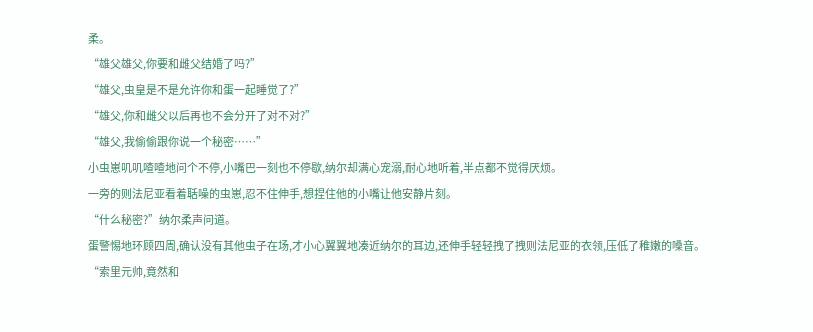柔。
“雄父雄父,你要和雌父结婚了吗?”
“雄父,虫皇是不是允许你和蛋一起睡觉了?”
“雄父,你和雌父以后再也不会分开了对不对?”
“雄父,我偷偷跟你说一个秘密……”
小虫崽叽叽喳喳地问个不停,小嘴巴一刻也不停歇,纳尔却满心宠溺,耐心地听着,半点都不觉得厌烦。
一旁的则法尼亚看着聒噪的虫崽,忍不住伸手,想捏住他的小嘴让他安静片刻。
“什么秘密?”纳尔柔声问道。
蛋警惕地环顾四周,确认没有其他虫子在场,才小心翼翼地凑近纳尔的耳边,还伸手轻轻拽了拽则法尼亚的衣领,压低了稚嫩的嗓音。
“索里元帅,竟然和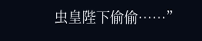虫皇陛下偷偷……”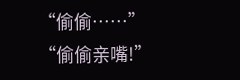“偷偷……”
“偷偷亲嘴!”